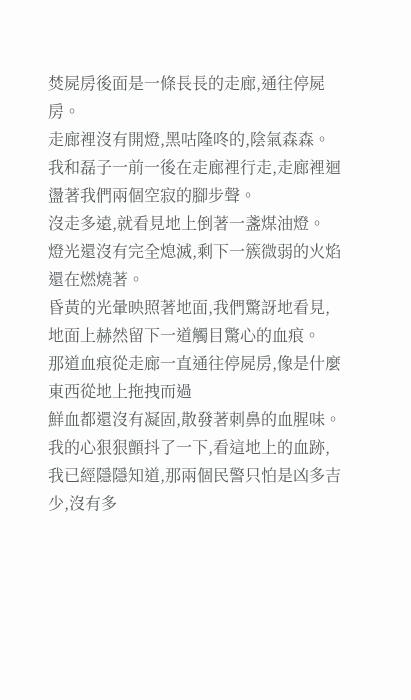焚屍房後面是一條長長的走廊,通往停屍房。
走廊裡沒有開燈,黑咕隆咚的,陰氣森森。
我和磊子一前一後在走廊裡行走,走廊裡迴盪著我們兩個空寂的腳步聲。
沒走多遠,就看見地上倒著一盞煤油燈。
燈光還沒有完全熄滅,剩下一簇微弱的火焰還在燃燒著。
昏黃的光暈映照著地面,我們驚訝地看見,地面上赫然留下一道觸目驚心的血痕。
那道血痕從走廊一直通往停屍房,像是什麼東西從地上拖拽而過
鮮血都還沒有凝固,散發著刺鼻的血腥味。
我的心狠狠顫抖了一下,看這地上的血跡,我已經隱隱知道,那兩個民警只怕是凶多吉少,沒有多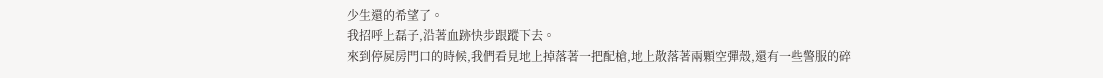少生還的希望了。
我招呼上磊子,沿著血跡快步跟蹤下去。
來到停屍房門口的時候,我們看見地上掉落著一把配槍,地上散落著兩顆空彈殼,還有一些警服的碎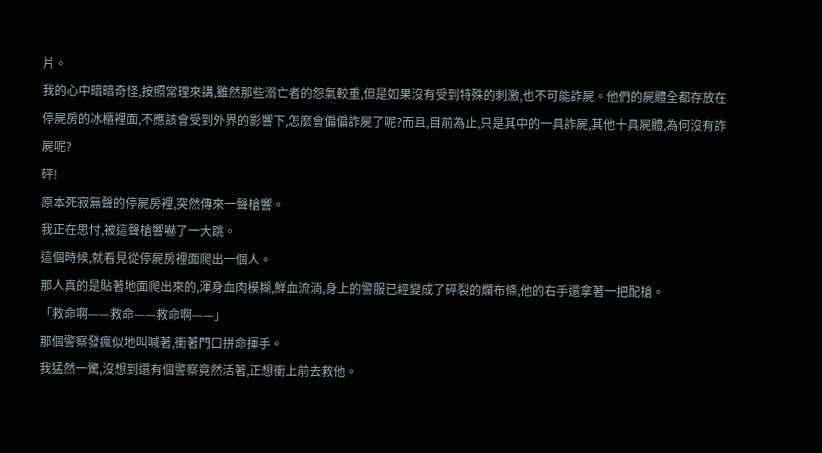片。
我的心中暗暗奇怪,按照常理來講,雖然那些溺亡者的怨氣較重,但是如果沒有受到特殊的刺激,也不可能詐屍。他們的屍體全都存放在停屍房的冰櫃裡面,不應該會受到外界的影響下,怎麼會偏偏詐屍了呢?而且,目前為止,只是其中的一具詐屍,其他十具屍體,為何沒有詐屍呢?
砰!
原本死寂無聲的停屍房裡,突然傳來一聲槍響。
我正在思忖,被這聲槍響嚇了一大跳。
這個時候,就看見從停屍房裡面爬出一個人。
那人真的是貼著地面爬出來的,渾身血肉模糊,鮮血流淌,身上的警服已經變成了碎裂的爛布條,他的右手還拿著一把配槍。
「救命啊——救命——救命啊——」
那個警察發瘋似地叫喊著,衝著門口拼命揮手。
我猛然一驚,沒想到還有個警察竟然活著,正想衝上前去救他。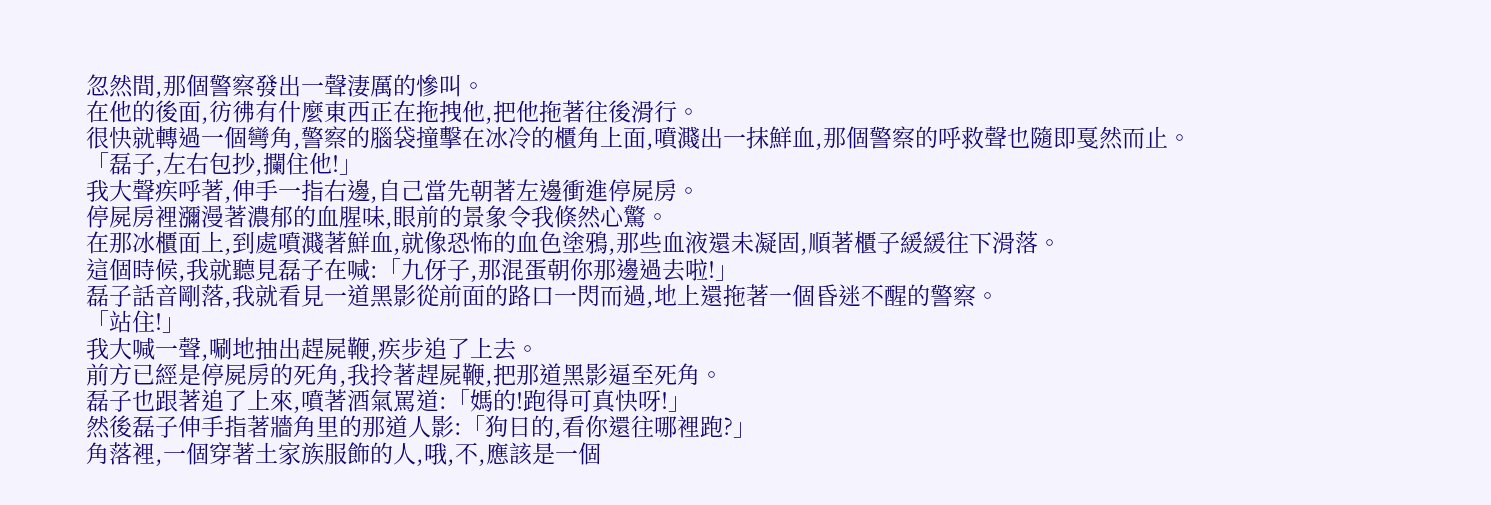忽然間,那個警察發出一聲淒厲的慘叫。
在他的後面,彷彿有什麼東西正在拖拽他,把他拖著往後滑行。
很快就轉過一個彎角,警察的腦袋撞擊在冰冷的櫃角上面,噴濺出一抹鮮血,那個警察的呼救聲也隨即戛然而止。
「磊子,左右包抄,攔住他!」
我大聲疾呼著,伸手一指右邊,自己當先朝著左邊衝進停屍房。
停屍房裡瀰漫著濃郁的血腥味,眼前的景象令我倏然心驚。
在那冰櫃面上,到處噴濺著鮮血,就像恐怖的血色塗鴉,那些血液還未凝固,順著櫃子緩緩往下滑落。
這個時候,我就聽見磊子在喊:「九伢子,那混蛋朝你那邊過去啦!」
磊子話音剛落,我就看見一道黑影從前面的路口一閃而過,地上還拖著一個昏迷不醒的警察。
「站住!」
我大喊一聲,唰地抽出趕屍鞭,疾步追了上去。
前方已經是停屍房的死角,我拎著趕屍鞭,把那道黑影逼至死角。
磊子也跟著追了上來,噴著酒氣罵道:「媽的!跑得可真快呀!」
然後磊子伸手指著牆角里的那道人影:「狗日的,看你還往哪裡跑?」
角落裡,一個穿著土家族服飾的人,哦,不,應該是一個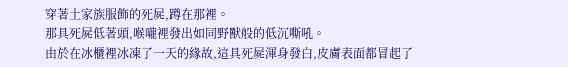穿著土家族服飾的死屍,蹲在那裡。
那具死屍低著頭,喉嚨裡發出如同野獸般的低沉嘶吼。
由於在冰櫃裡冰凍了一天的緣故,這具死屍渾身發白,皮膚表面都冒起了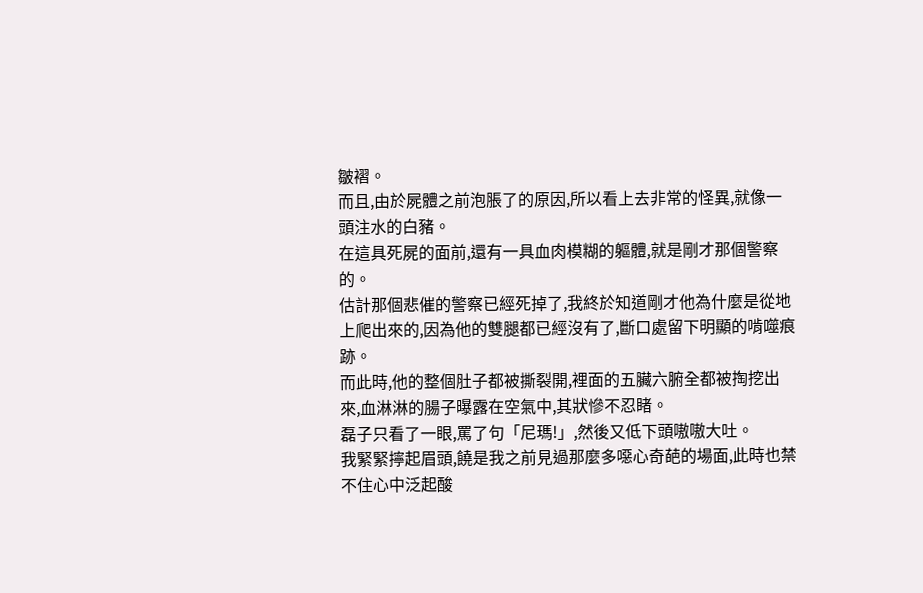皺褶。
而且,由於屍體之前泡脹了的原因,所以看上去非常的怪異,就像一頭注水的白豬。
在這具死屍的面前,還有一具血肉模糊的軀體,就是剛才那個警察的。
估計那個悲催的警察已經死掉了,我終於知道剛才他為什麼是從地上爬出來的,因為他的雙腿都已經沒有了,斷口處留下明顯的啃噬痕跡。
而此時,他的整個肚子都被撕裂開,裡面的五臟六腑全都被掏挖出來,血淋淋的腸子曝露在空氣中,其狀慘不忍睹。
磊子只看了一眼,罵了句「尼瑪!」,然後又低下頭嗷嗷大吐。
我緊緊擰起眉頭,饒是我之前見過那麼多噁心奇葩的場面,此時也禁不住心中泛起酸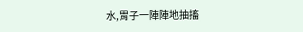水,胃子一陣陣地抽搐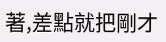著,差點就把剛才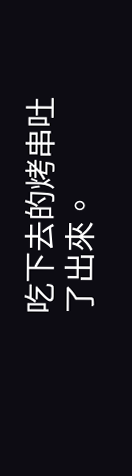吃下去的烤串吐了出來。